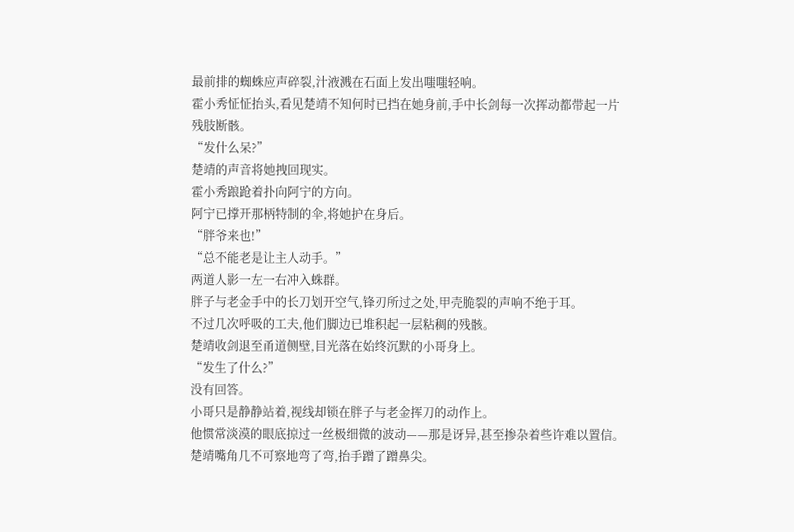最前排的蜘蛛应声碎裂,汁液溅在石面上发出嗤嗤轻响。
霍小秀怔怔抬头,看见楚靖不知何时已挡在她身前,手中长剑每一次挥动都带起一片残肢断骸。
“发什么呆?”
楚靖的声音将她拽回现实。
霍小秀踉跄着扑向阿宁的方向。
阿宁已撑开那柄特制的伞,将她护在身后。
“胖爷来也!”
“总不能老是让主人动手。”
两道人影一左一右冲入蛛群。
胖子与老金手中的长刀划开空气,锋刃所过之处,甲壳脆裂的声响不绝于耳。
不过几次呼吸的工夫,他们脚边已堆积起一层粘稠的残骸。
楚靖收剑退至甬道侧壁,目光落在始终沉默的小哥身上。
“发生了什么?”
没有回答。
小哥只是静静站着,视线却锁在胖子与老金挥刀的动作上。
他惯常淡漠的眼底掠过一丝极细微的波动——那是讶异,甚至掺杂着些许难以置信。
楚靖嘴角几不可察地弯了弯,抬手蹭了蹭鼻尖。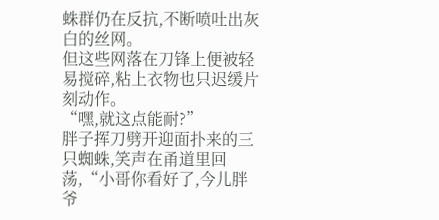蛛群仍在反抗,不断喷吐出灰白的丝网。
但这些网落在刀锋上便被轻易搅碎,粘上衣物也只迟缓片刻动作。
“嘿,就这点能耐?”
胖子挥刀劈开迎面扑来的三只蜘蛛,笑声在甬道里回荡,“小哥你看好了,今儿胖爷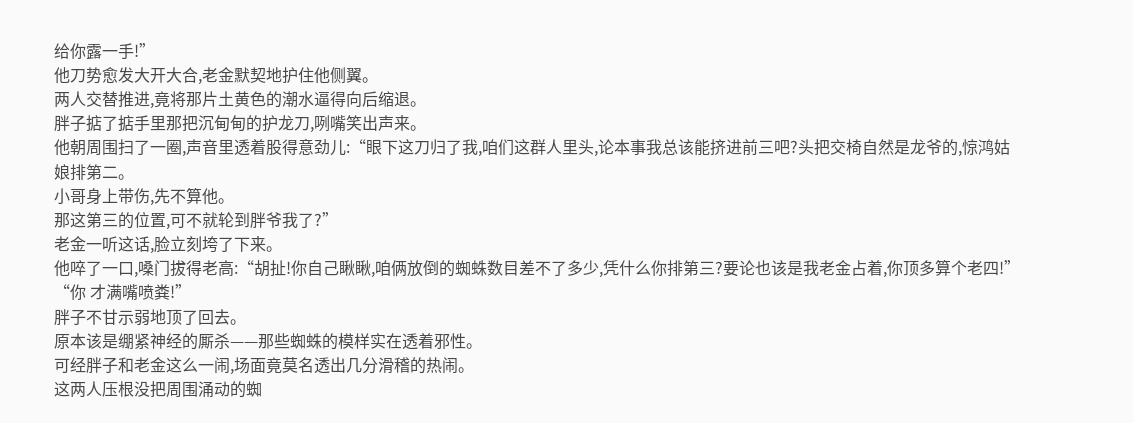给你露一手!”
他刀势愈发大开大合,老金默契地护住他侧翼。
两人交替推进,竟将那片土黄色的潮水逼得向后缩退。
胖子掂了掂手里那把沉甸甸的护龙刀,咧嘴笑出声来。
他朝周围扫了一圈,声音里透着股得意劲儿:“眼下这刀归了我,咱们这群人里头,论本事我总该能挤进前三吧?头把交椅自然是龙爷的,惊鸿姑娘排第二。
小哥身上带伤,先不算他。
那这第三的位置,可不就轮到胖爷我了?”
老金一听这话,脸立刻垮了下来。
他啐了一口,嗓门拔得老高:“胡扯!你自己瞅瞅,咱俩放倒的蜘蛛数目差不了多少,凭什么你排第三?要论也该是我老金占着,你顶多算个老四!”
“你 才满嘴喷粪!”
胖子不甘示弱地顶了回去。
原本该是绷紧神经的厮杀——那些蜘蛛的模样实在透着邪性。
可经胖子和老金这么一闹,场面竟莫名透出几分滑稽的热闹。
这两人压根没把周围涌动的蜘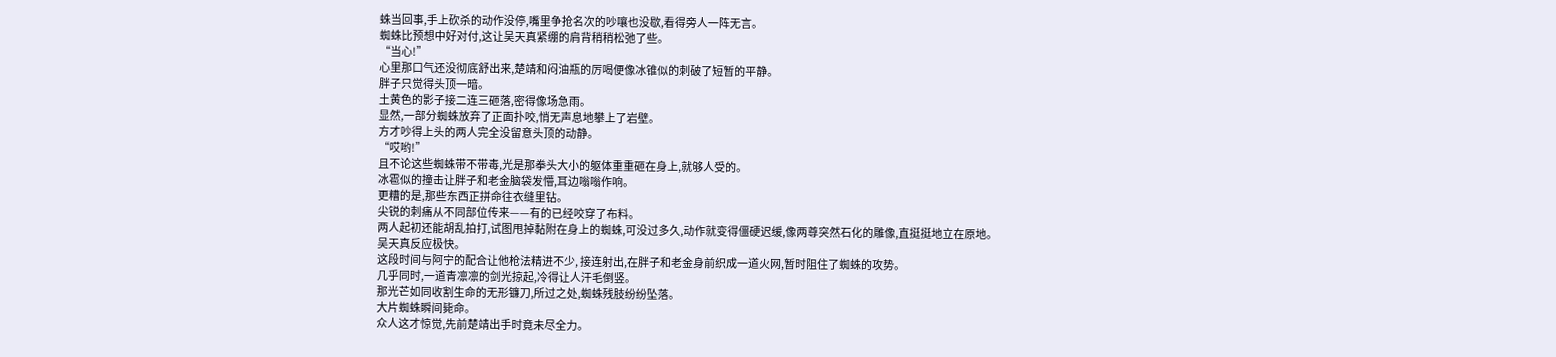蛛当回事,手上砍杀的动作没停,嘴里争抢名次的吵嚷也没歇,看得旁人一阵无言。
蜘蛛比预想中好对付,这让吴天真紧绷的肩背稍稍松弛了些。
“当心!”
心里那口气还没彻底舒出来,楚靖和闷油瓶的厉喝便像冰锥似的刺破了短暂的平静。
胖子只觉得头顶一暗。
土黄色的影子接二连三砸落,密得像场急雨。
显然,一部分蜘蛛放弃了正面扑咬,悄无声息地攀上了岩壁。
方才吵得上头的两人完全没留意头顶的动静。
“哎哟!”
且不论这些蜘蛛带不带毒,光是那拳头大小的躯体重重砸在身上,就够人受的。
冰雹似的撞击让胖子和老金脑袋发懵,耳边嗡嗡作响。
更糟的是,那些东西正拼命往衣缝里钻。
尖锐的刺痛从不同部位传来——有的已经咬穿了布料。
两人起初还能胡乱拍打,试图甩掉黏附在身上的蜘蛛,可没过多久,动作就变得僵硬迟缓,像两尊突然石化的雕像,直挺挺地立在原地。
吴天真反应极快。
这段时间与阿宁的配合让他枪法精进不少, 接连射出,在胖子和老金身前织成一道火网,暂时阻住了蜘蛛的攻势。
几乎同时,一道青凛凛的剑光掠起,冷得让人汗毛倒竖。
那光芒如同收割生命的无形镰刀,所过之处,蜘蛛残肢纷纷坠落。
大片蜘蛛瞬间毙命。
众人这才惊觉,先前楚靖出手时竟未尽全力。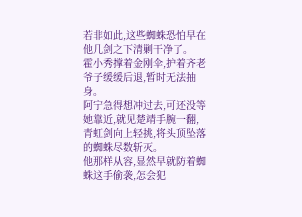若非如此,这些蜘蛛恐怕早在他几剑之下清剿干净了。
霍小秀撑着金刚伞,护着齐老爷子缓缓后退,暂时无法抽身。
阿宁急得想冲过去,可还没等她靠近,就见楚靖手腕一翻,青虹剑向上轻挑,将头顶坠落的蜘蛛尽数斩灭。
他那样从容,显然早就防着蜘蛛这手偷袭,怎会犯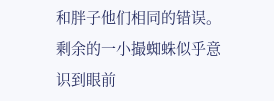和胖子他们相同的错误。
剩余的一小撮蜘蛛似乎意识到眼前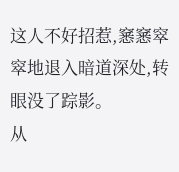这人不好招惹,窸窸窣窣地退入暗道深处,转眼没了踪影。
从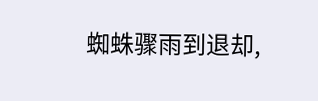蜘蛛骤雨到退却,